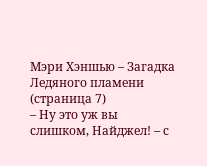Мэри Хэншью – Загадка Ледяного пламени (страница 7)
– Ну это уж вы слишком, Найджел! – с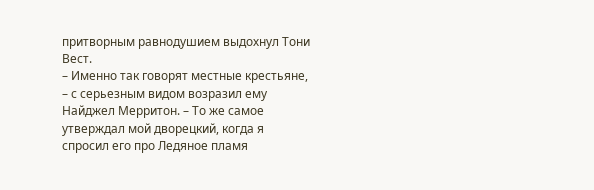притворным равнодушием выдохнул Тони Вест.
– Именно так говорят местные крестьяне, – с серьезным видом возразил ему Найджел Мерритон. – То же самое утверждал мой дворецкий, когда я спросил его про Ледяное пламя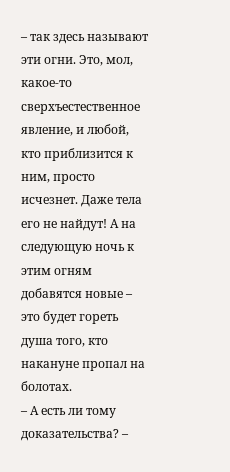– так здесь называют эти огни. Это, мол, какое-то сверхъестественное явление, и любой, кто приблизится к ним, просто исчезнет. Даже тела его не найдут! А на следующую ночь к этим огням добавятся новые – это будет гореть душа того, кто накануне пропал на болотах.
– А есть ли тому доказательства? –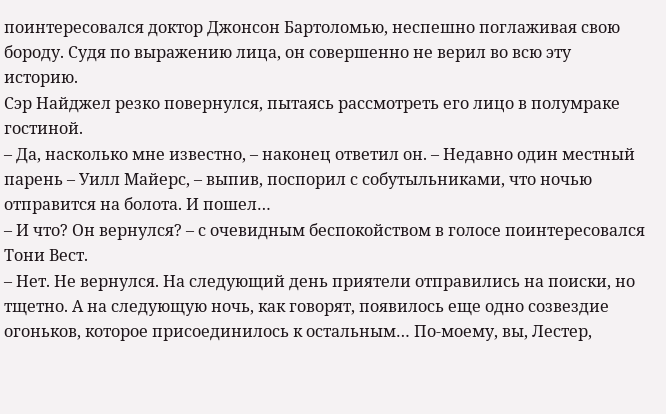поинтересовался доктор Джонсон Бартоломью, неспешно поглаживая свою бороду. Судя по выражению лица, он совершенно не верил во всю эту историю.
Сэр Найджел резко повернулся, пытаясь рассмотреть его лицо в полумраке гостиной.
– Да, насколько мне известно, – наконец ответил он. – Недавно один местный парень – Уилл Майерс, – выпив, поспорил с собутыльниками, что ночью отправится на болота. И пошел…
– И что? Он вернулся? – с очевидным беспокойством в голосе поинтересовался Тони Вест.
– Нет. Не вернулся. На следующий день приятели отправились на поиски, но тщетно. А на следующую ночь, как говорят, появилось еще одно созвездие огоньков, которое присоединилось к остальным… По-моему, вы, Лестер,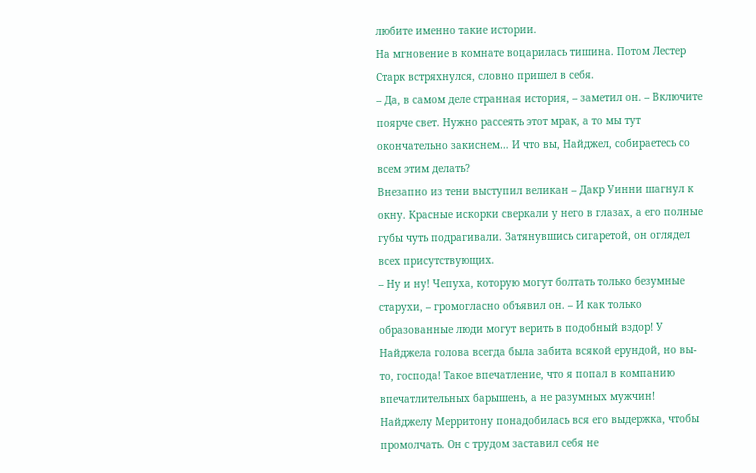любите именно такие истории.
На мгновение в комнате воцарилась тишина. Потом Лестер Старк встряхнулся, словно пришел в себя.
– Да, в самом деле странная история, – заметил он. – Включите поярче свет. Нужно рассеять этот мрак, а то мы тут окончательно закиснем… И что вы, Найджел, собираетесь со всем этим делать?
Внезапно из тени выступил великан – Дакр Уинни шагнул к окну. Красные искорки сверкали у него в глазах, а его полные губы чуть подрагивали. Затянувшись сигаретой, он оглядел всех присутствующих.
– Ну и ну! Чепуха, которую могут болтать только безумные старухи, – громогласно объявил он. – И как только образованные люди могут верить в подобный вздор! У Найджела голова всегда была забита всякой ерундой, но вы-то, господа! Такое впечатление, что я попал в компанию впечатлительных барышень, а не разумных мужчин!
Найджелу Мерритону понадобилась вся его выдержка, чтобы промолчать. Он с трудом заставил себя не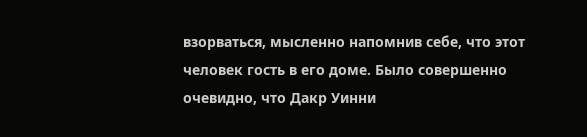взорваться, мысленно напомнив себе, что этот человек гость в его доме. Было совершенно очевидно, что Дакр Уинни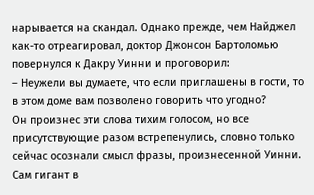нарывается на скандал. Однако прежде, чем Найджел как-то отреагировал, доктор Джонсон Бартоломью повернулся к Дакру Уинни и проговорил:
– Неужели вы думаете, что если приглашены в гости, то в этом доме вам позволено говорить что угодно?
Он произнес эти слова тихим голосом, но все присутствующие разом встрепенулись, словно только сейчас осознали смысл фразы, произнесенной Уинни.
Сам гигант в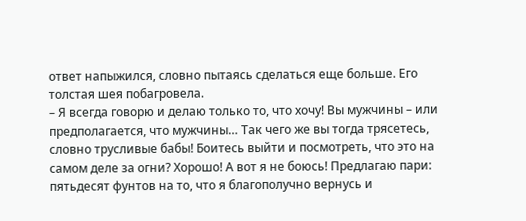ответ напыжился, словно пытаясь сделаться еще больше. Его толстая шея побагровела.
– Я всегда говорю и делаю только то, что хочу! Вы мужчины – или предполагается, что мужчины… Так чего же вы тогда трясетесь, словно трусливые бабы! Боитесь выйти и посмотреть, что это на самом деле за огни? Хорошо! А вот я не боюсь! Предлагаю пари: пятьдесят фунтов на то, что я благополучно вернусь и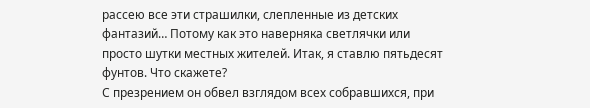рассею все эти страшилки, слепленные из детских фантазий… Потому как это наверняка светлячки или просто шутки местных жителей. Итак, я ставлю пятьдесят фунтов. Что скажете?
С презрением он обвел взглядом всех собравшихся, при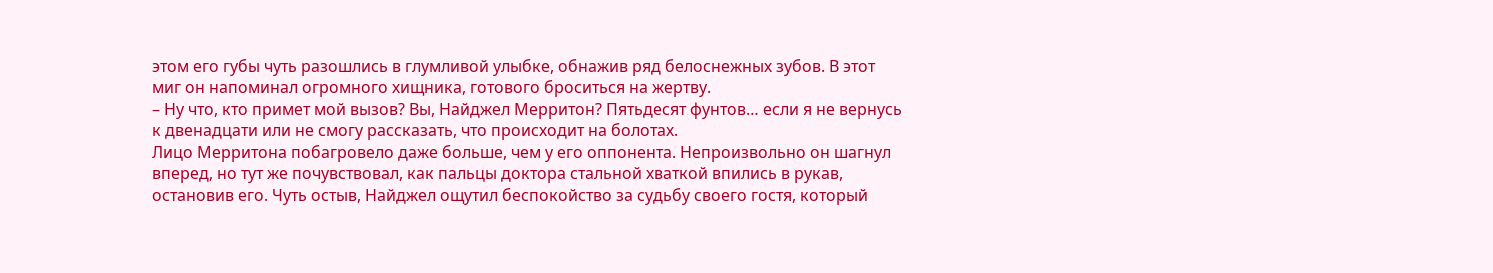этом его губы чуть разошлись в глумливой улыбке, обнажив ряд белоснежных зубов. В этот миг он напоминал огромного хищника, готового броситься на жертву.
– Ну что, кто примет мой вызов? Вы, Найджел Мерритон? Пятьдесят фунтов… если я не вернусь к двенадцати или не смогу рассказать, что происходит на болотах.
Лицо Мерритона побагровело даже больше, чем у его оппонента. Непроизвольно он шагнул вперед, но тут же почувствовал, как пальцы доктора стальной хваткой впились в рукав, остановив его. Чуть остыв, Найджел ощутил беспокойство за судьбу своего гостя, который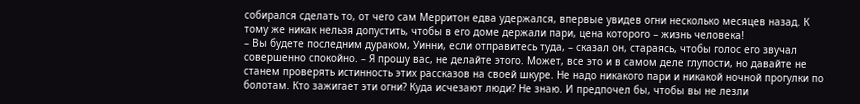собирался сделать то, от чего сам Мерритон едва удержался, впервые увидев огни несколько месяцев назад. К тому же никак нельзя допустить, чтобы в его доме держали пари, цена которого – жизнь человека!
– Вы будете последним дураком, Уинни, если отправитесь туда, – сказал он, стараясь, чтобы голос его звучал совершенно спокойно. – Я прошу вас, не делайте этого. Может, все это и в самом деле глупости, но давайте не станем проверять истинность этих рассказов на своей шкуре. Не надо никакого пари и никакой ночной прогулки по болотам. Кто зажигает эти огни? Куда исчезают люди? Не знаю. И предпочел бы, чтобы вы не лезли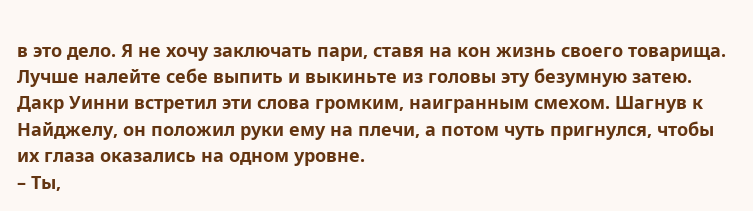в это дело. Я не хочу заключать пари, ставя на кон жизнь своего товарища. Лучше налейте себе выпить и выкиньте из головы эту безумную затею.
Дакр Уинни встретил эти слова громким, наигранным смехом. Шагнув к Найджелу, он положил руки ему на плечи, а потом чуть пригнулся, чтобы их глаза оказались на одном уровне.
– Ты,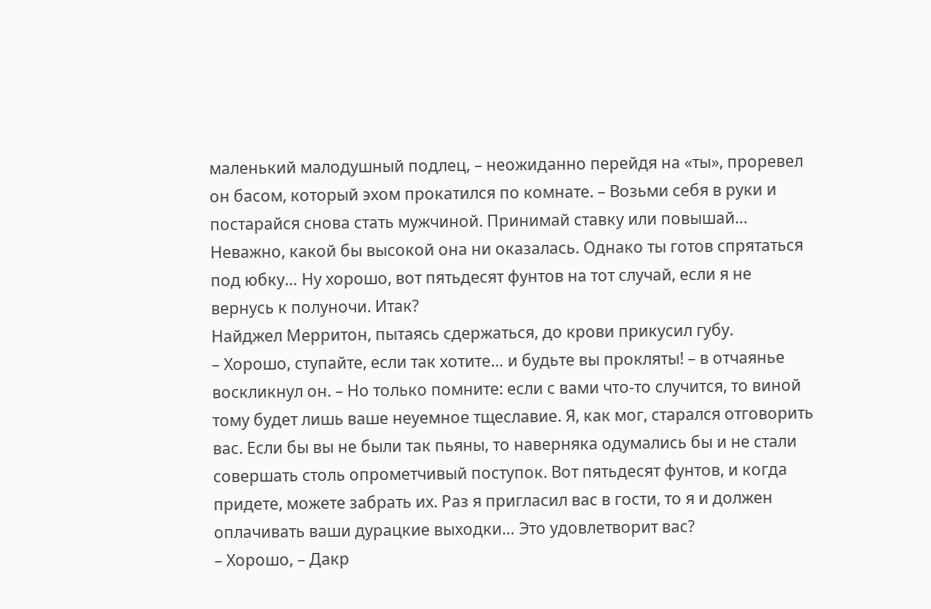маленький малодушный подлец, – неожиданно перейдя на «ты», проревел он басом, который эхом прокатился по комнате. – Возьми себя в руки и постарайся снова стать мужчиной. Принимай ставку или повышай… Неважно, какой бы высокой она ни оказалась. Однако ты готов спрятаться под юбку… Ну хорошо, вот пятьдесят фунтов на тот случай, если я не вернусь к полуночи. Итак?
Найджел Мерритон, пытаясь сдержаться, до крови прикусил губу.
– Хорошо, ступайте, если так хотите… и будьте вы прокляты! – в отчаянье воскликнул он. – Но только помните: если с вами что-то случится, то виной тому будет лишь ваше неуемное тщеславие. Я, как мог, старался отговорить вас. Если бы вы не были так пьяны, то наверняка одумались бы и не стали совершать столь опрометчивый поступок. Вот пятьдесят фунтов, и когда придете, можете забрать их. Раз я пригласил вас в гости, то я и должен оплачивать ваши дурацкие выходки… Это удовлетворит вас?
– Хорошо, – Дакр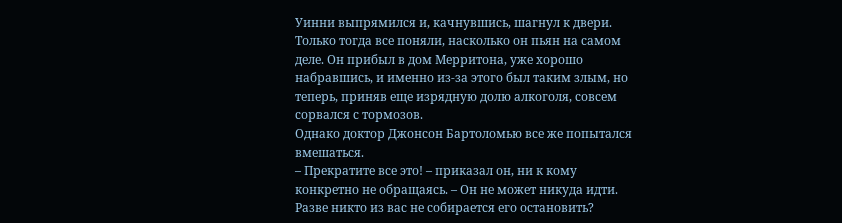Уинни выпрямился и, качнувшись, шагнул к двери. Только тогда все поняли, насколько он пьян на самом деле. Он прибыл в дом Мерритона, уже хорошо набравшись, и именно из-за этого был таким злым, но теперь, приняв еще изрядную долю алкоголя, совсем сорвался с тормозов.
Однако доктор Джонсон Бартоломью все же попытался вмешаться.
– Прекратите все это! – приказал он, ни к кому конкретно не обращаясь. – Он не может никуда идти. Разве никто из вас не собирается его остановить?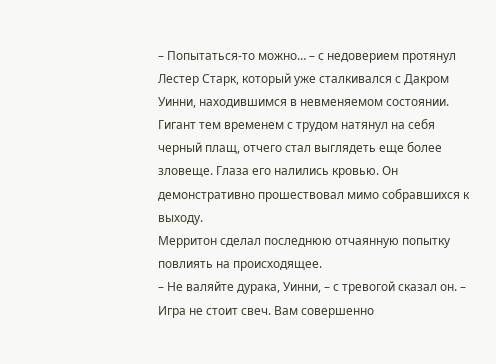– Попытаться-то можно… – с недоверием протянул Лестер Старк, который уже сталкивался с Дакром Уинни, находившимся в невменяемом состоянии. Гигант тем временем с трудом натянул на себя черный плащ, отчего стал выглядеть еще более зловеще. Глаза его налились кровью. Он демонстративно прошествовал мимо собравшихся к выходу.
Мерритон сделал последнюю отчаянную попытку повлиять на происходящее.
– Не валяйте дурака, Уинни, – с тревогой сказал он. – Игра не стоит свеч. Вам совершенно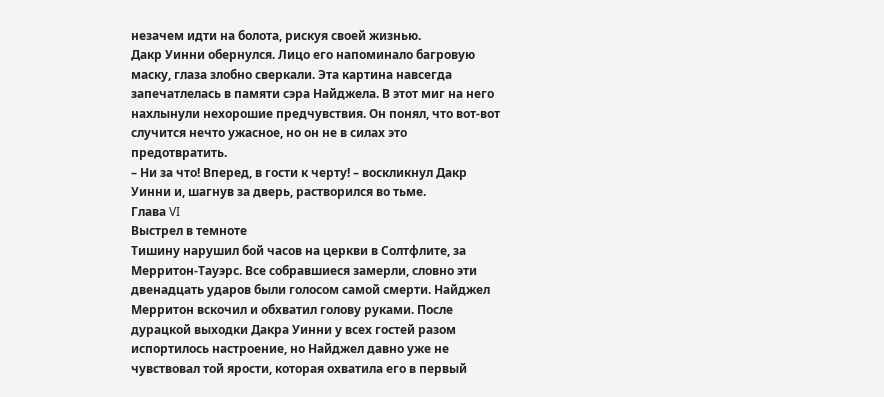незачем идти на болота, рискуя своей жизнью.
Дакр Уинни обернулся. Лицо его напоминало багровую маску, глаза злобно сверкали. Эта картина навсегда запечатлелась в памяти сэра Найджела. В этот миг на него нахлынули нехорошие предчувствия. Он понял, что вот-вот случится нечто ужасное, но он не в силах это предотвратить.
– Ни за что! Вперед, в гости к черту! – воскликнул Дакр Уинни и, шагнув за дверь, растворился во тьме.
Глава VI
Выстрел в темноте
Тишину нарушил бой часов на церкви в Солтфлите, за Мерритон-Тауэрс. Все собравшиеся замерли, словно эти двенадцать ударов были голосом самой смерти. Найджел Мерритон вскочил и обхватил голову руками. После дурацкой выходки Дакра Уинни у всех гостей разом испортилось настроение, но Найджел давно уже не чувствовал той ярости, которая охватила его в первый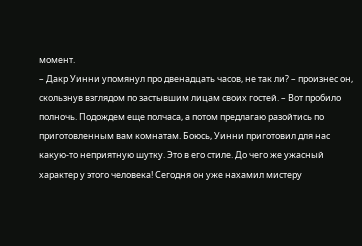момент.
– Дакр Уинни упомянул про двенадцать часов, не так ли? – произнес он, скользнув взглядом по застывшим лицам своих гостей. – Вот пробило полночь. Подождем еще полчаса, а потом предлагаю разойтись по приготовленным вам комнатам. Боюсь, Уинни приготовил для нас какую-то неприятную шутку. Это в его стиле. До чего же ужасный характер у этого человека! Сегодня он уже нахамил мистеру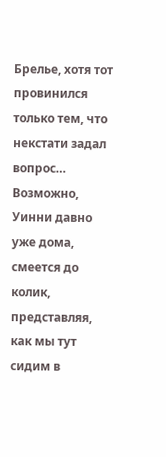Брелье, хотя тот провинился только тем, что некстати задал вопрос… Возможно, Уинни давно уже дома, смеется до колик, представляя, как мы тут сидим в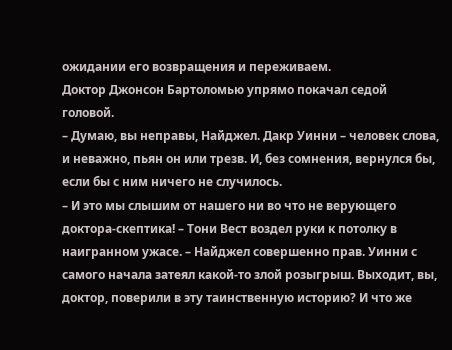ожидании его возвращения и переживаем.
Доктор Джонсон Бартоломью упрямо покачал седой головой.
– Думаю, вы неправы, Найджел. Дакр Уинни – человек слова, и неважно, пьян он или трезв. И, без сомнения, вернулся бы, если бы с ним ничего не случилось.
– И это мы слышим от нашего ни во что не верующего доктора-скептика! – Тони Вест воздел руки к потолку в наигранном ужасе. – Найджел совершенно прав. Уинни с самого начала затеял какой-то злой розыгрыш. Выходит, вы, доктор, поверили в эту таинственную историю? И что же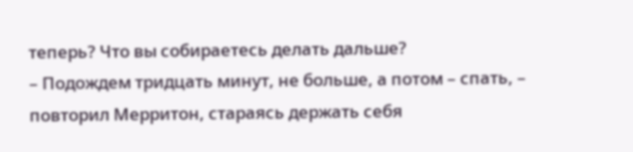теперь? Что вы собираетесь делать дальше?
– Подождем тридцать минут, не больше, а потом – спать, – повторил Мерритон, стараясь держать себя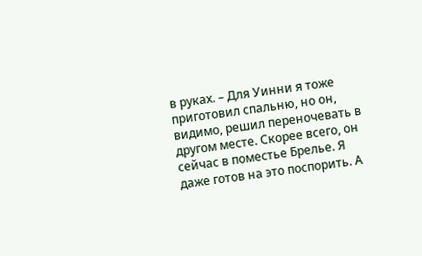в руках. – Для Уинни я тоже приготовил спальню, но он, видимо, решил переночевать в другом месте. Скорее всего, он сейчас в поместье Брелье. Я даже готов на это поспорить. А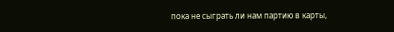пока не сыграть ли нам партию в карты,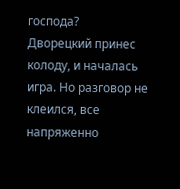господа?
Дворецкий принес колоду, и началась игра. Но разговор не клеился, все напряженно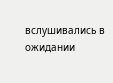вслушивались в ожидании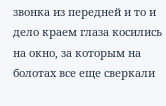звонка из передней и то и дело краем глаза косились на окно, за которым на болотах все еще сверкали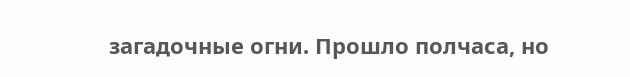загадочные огни. Прошло полчаса, но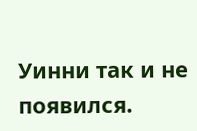Уинни так и не появился.